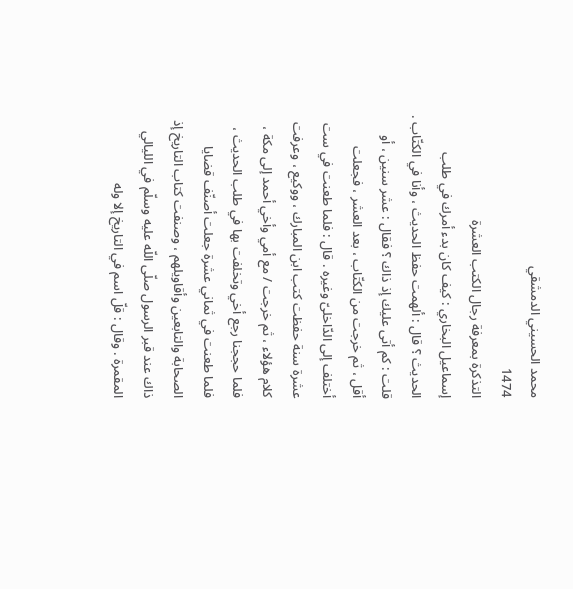محمد الحسيني الدمشقي
1474
التذكرة بمعرفة رجال الكتب العشرة
إسماعيل البخاري : كيف كان بدء أمرك في طلب الحديث ؟ قال : ألهمت حفظ الحديث ، وأنا في الكتّاب . قلت : كم أتى عليك إذ ذاك ؟ فقال : عشر سنين ، أو أقل ، ثم خرجت من الكتّاب ، بعد العشر ، فجعلت أختلف إلى الدّاخلىّ وغيره . قال : فلما طعنت في ست عشرة سنة حفظت كتب ابن المبارك ، ووكيع ، وعرفت كلام هؤلاء ، ثم خرجت / مع أمي وأخي أحمد إلى مكة ، فلما حججنا رجع أخي وتخلفت بها في طلب الحديث ، فلما طعنت في ثماني عشرة جعلت أصنّف قضايا الصحابة والتابعين وأقاويلهم ، وصنفت كتاب التاريخ إذ ذاك عند قبر الرسول صلّى اللّه عليه وسلّم في الليالي المقمرة . وقال : قلّ اسم في التاريخ إلا وله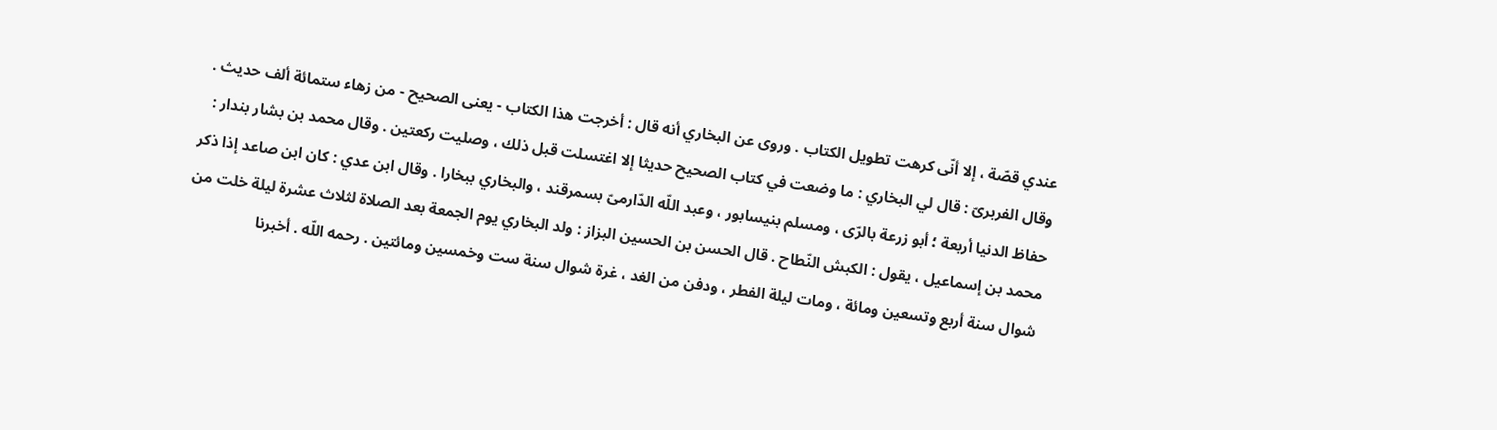عندي قصّة ، إلا أنّى كرهت تطويل الكتاب . وروى عن البخاري أنه قال : أخرجت هذا الكتاب - يعنى الصحيح - من زهاء ستمائة ألف حديث . وقال الفربرىّ : قال لي البخاري : ما وضعت في كتاب الصحيح حديثا إلا اغتسلت قبل ذلك ، وصليت ركعتين . وقال محمد بن بشار بندار : حفاظ الدنيا أربعة ؛ أبو زرعة بالرّى ، ومسلم بنيسابور ، وعبد اللّه الدّارمىّ بسمرقند ، والبخاري ببخارا . وقال ابن عدي : كان ابن صاعد إذا ذكر محمد بن إسماعيل ، يقول : الكبش النّطاح . قال الحسن بن الحسين البزاز : ولد البخاري يوم الجمعة بعد الصلاة لثلاث عشرة ليلة خلت من شوال سنة أربع وتسعين ومائة ، ومات ليلة الفطر ، ودفن من الغد ، غرة شوال سنة ست وخمسين ومائتين . رحمه اللّه . أخبرنا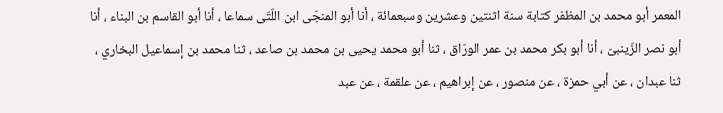المعمر أبو محمد بن المظفر كتابة سنة اثنتين وعشرين وسبعمائة ، أنا أبو المنجّى ابن اللّتّى سماعا ، أنا أبو القاسم بن البناء ، أنا أبو نصر الزّينبىّ ، أنا أبو بكر محمد بن عمر الورّاق ، ثنا أبو محمد يحيى بن محمد بن صاعد ، ثنا محمد بن إسماعيل البخاري ، ثنا عبدان ، عن أبي حمزة ، عن منصور ، عن إبراهيم ، عن علقمة ، عن عبد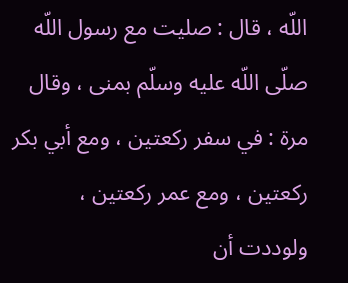اللّه ، قال : صليت مع رسول اللّه صلّى اللّه عليه وسلّم بمنى ، وقال مرة : في سفر ركعتين ، ومع أبي بكر ركعتين ، ومع عمر ركعتين ، ولوددت أن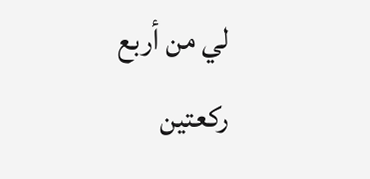لي من أربع ركعتين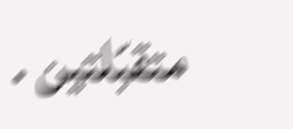متقبّلتين .